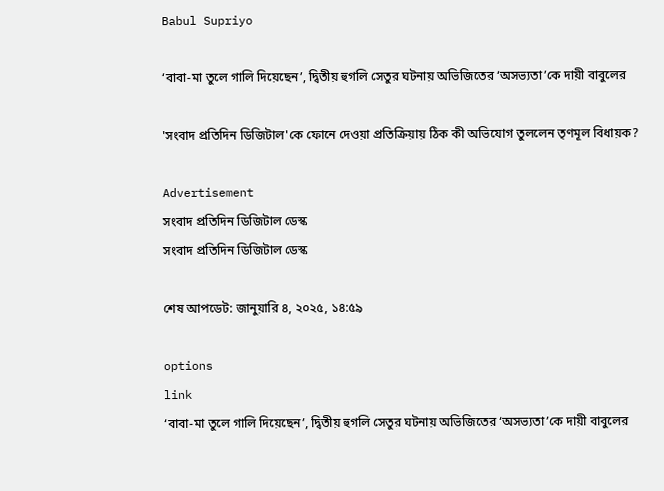Babul Supriyo

‘বাবা-মা তুলে গালি দিয়েছেন’, দ্বিতীয় হুগলি সেতুর ঘটনায় অভিজিতের ‘অসভ্যতা’কে দায়ী বাবুলের

'সংবাদ প্রতিদিন ডিজিটাল'কে ফোনে দেওয়া প্রতিক্রিয়ায় ঠিক কী অভিযোগ তুললেন তৃণমূল বিধায়ক?

Advertisement
সংবাদ প্রতিদিন ডিজিটাল ডেস্ক
সংবাদ প্রতিদিন ডিজিটাল ডেস্ক

শেষ আপডেট: জানুয়ারি ৪, ২০২৫, ১৪:৫৯

options
link
‘বাবা-মা তুলে গালি দিয়েছেন’, দ্বিতীয় হুগলি সেতুর ঘটনায় অভিজিতের ‘অসভ্যতা’কে দায়ী বাবুলের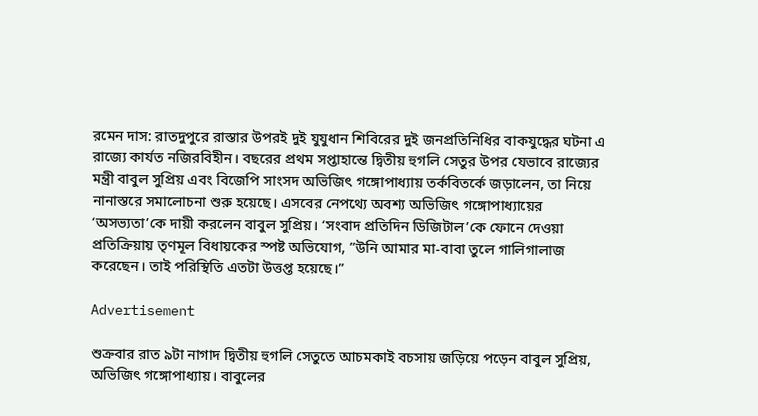রমেন দাস: রাতদুপুরে রাস্তার উপরই দুই যুযুধান শিবিরের দুই জনপ্রতিনিধির বাকযুদ্ধের ঘটনা এ রাজ্যে কার্যত নজিরবিহীন। বছরের প্রথম সপ্তাহান্তে দ্বিতীয় হুগলি সেতুর উপর যেভাবে রাজ্যের মন্ত্রী বাবুল সুপ্রিয় এবং বিজেপি সাংসদ অভিজিৎ গঙ্গোপাধ্যায় তর্কবিতর্কে জড়ালেন, তা নিয়ে নানাস্তরে সমালোচনা শুরু হয়েছে। এসবের নেপথ্যে অবশ্য অভিজিৎ গঙ্গোপাধ্যায়ের ‘অসভ্যতা’কে দায়ী করলেন বাবুল সুপ্রিয়। ‘সংবাদ প্রতিদিন ডিজিটাল’কে ফোনে দেওয়া প্রতিক্রিয়ায় তৃণমূল বিধায়কের স্পষ্ট অভিযোগ, ”উনি আমার মা-বাবা তুলে গালিগালাজ করেছেন। তাই পরিস্থিতি এতটা উত্তপ্ত হয়েছে।”

Advertisement

শুক্রবার রাত ৯টা নাগাদ দ্বিতীয় হুগলি সেতুতে আচমকাই বচসায় জড়িয়ে পড়েন বাবুল সুপ্রিয়, অভিজিৎ গঙ্গোপাধ্যায়। বাবুলের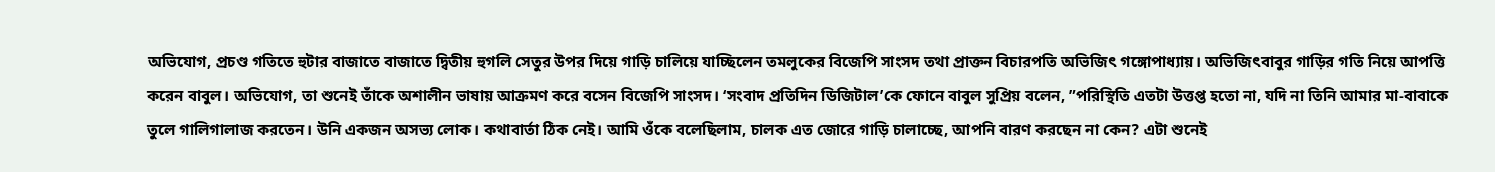অভিযোগ, প্রচণ্ড গতিতে হুটার বাজাতে বাজাতে দ্বিতীয় হুগলি সেতুর উপর দিয়ে গাড়ি চালিয়ে যাচ্ছিলেন তমলুকের বিজেপি সাংসদ তথা প্রাক্তন বিচারপতি অভিজিৎ গঙ্গোপাধ্যায়। অভিজিৎবাবুর গাড়ির গতি নিয়ে আপত্তি করেন বাবুল। অভিযোগ, তা শুনেই তাঁকে অশালীন ভাষায় আক্রমণ করে বসেন বিজেপি সাংসদ। ‘সংবাদ প্রতিদিন ডিজিটাল’কে ফোনে বাবুল সুপ্রিয় বলেন, ”পরিস্থিতি এতটা উত্তপ্ত হতো না, যদি না তিনি আমার মা-বাবাকে তুলে গালিগালাজ করতেন। উনি একজন অসভ্য লোক। কথাবার্তা ঠিক নেই। আমি ওঁকে বলেছিলাম, চালক এত জোরে গাড়ি চালাচ্ছে, আপনি বারণ করছেন না কেন? এটা শুনেই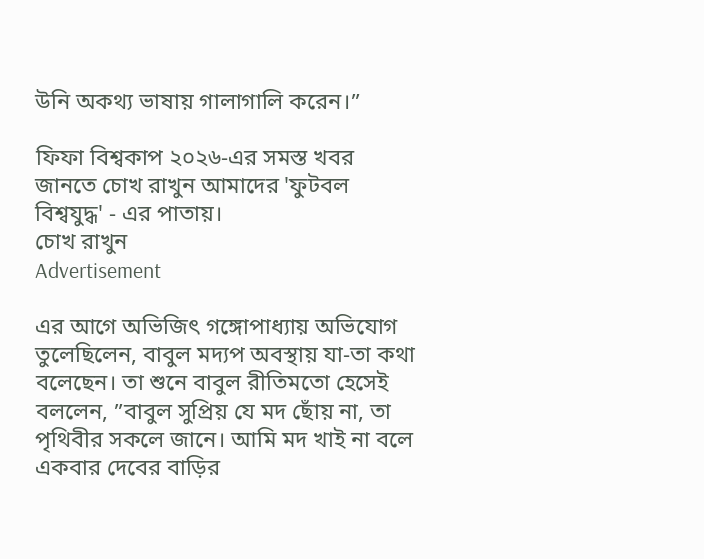উনি অকথ্য ভাষায় গালাগালি করেন।”

ফিফা বিশ্বকাপ ২০২৬-এর সমস্ত খবর জানতে চোখ রাখুন আমাদের 'ফুটবল বিশ্বযুদ্ধ' - এর পাতায়।
চোখ রাখুন
Advertisement

এর আগে অভিজিৎ গঙ্গোপাধ্যায় অভিযোগ তুলেছিলেন, বাবুল মদ্যপ অবস্থায় যা-তা কথা বলেছেন। তা শুনে বাবুল রীতিমতো হেসেই বললেন, ”বাবুল সুপ্রিয় যে মদ ছোঁয় না, তা পৃথিবীর সকলে জানে। আমি মদ খাই না বলে একবার দেবের বাড়ির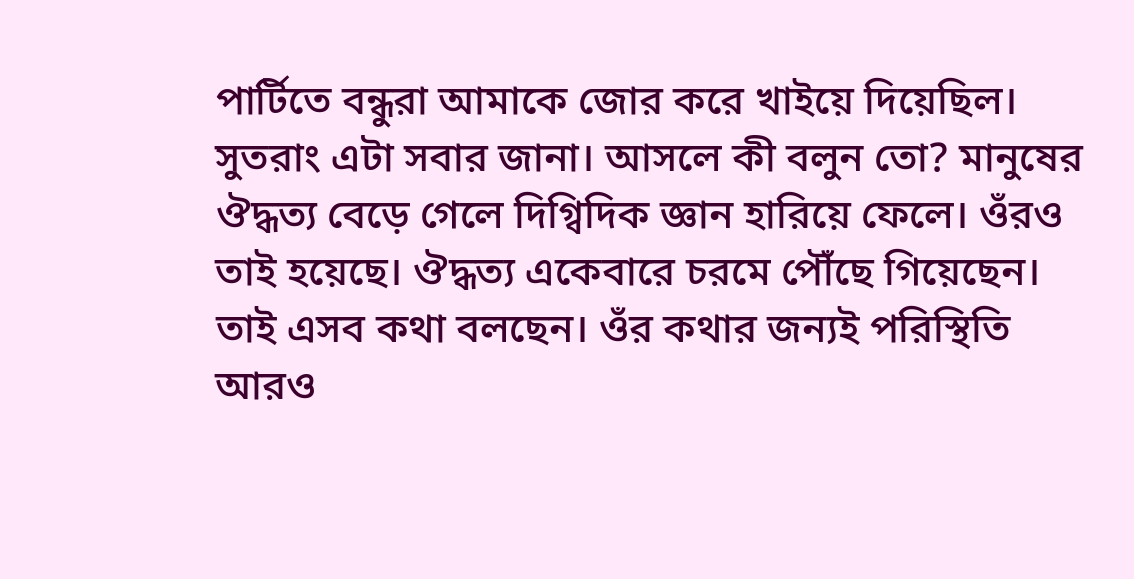পার্টিতে বন্ধুরা আমাকে জোর করে খাইয়ে দিয়েছিল। সুতরাং এটা সবার জানা। আসলে কী বলুন তো? মানুষের ঔদ্ধত্য বেড়ে গেলে দিগ্বিদিক জ্ঞান হারিয়ে ফেলে। ওঁরও তাই হয়েছে। ঔদ্ধত্য একেবারে চরমে পৌঁছে গিয়েছেন। তাই এসব কথা বলছেন। ওঁর কথার জন্যই পরিস্থিতি আরও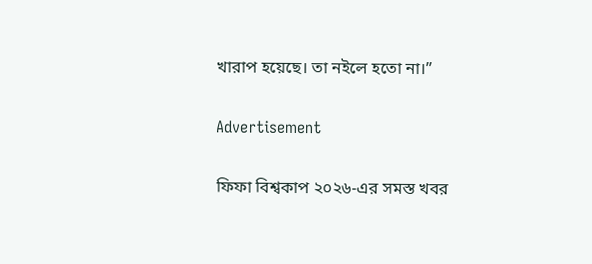খারাপ হয়েছে। তা নইলে হতো না।”

Advertisement

ফিফা বিশ্বকাপ ২০২৬-এর সমস্ত খবর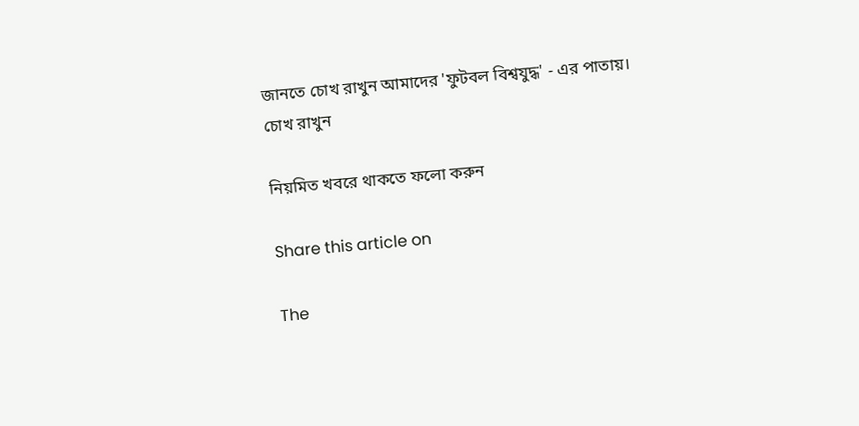জানতে চোখ রাখুন আমাদের 'ফুটবল বিশ্বযুদ্ধ' - এর পাতায়।
চোখ রাখুন

নিয়মিত খবরে থাকতে ফলো করুন

Share this article on

The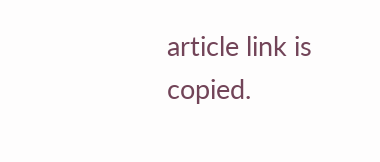article link is copied.